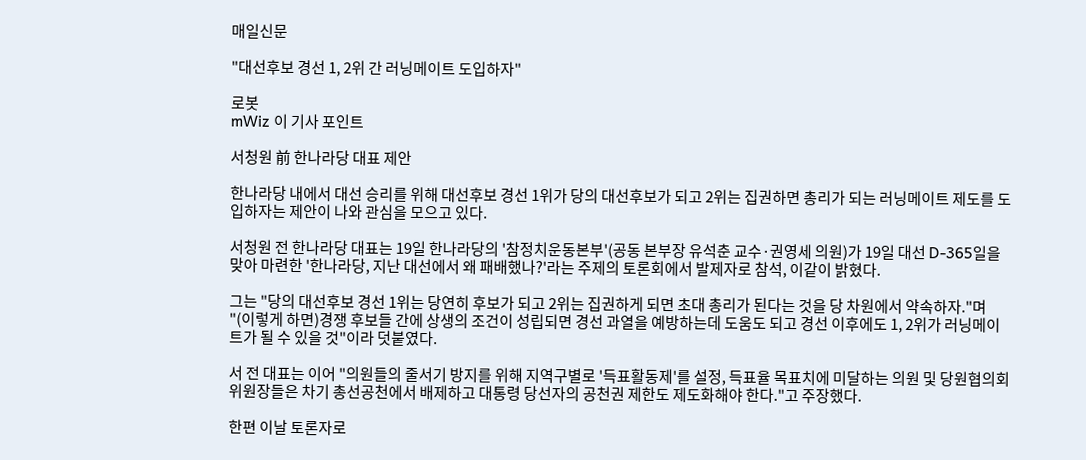매일신문

"대선후보 경선 1, 2위 간 러닝메이트 도입하자"

로봇
mWiz 이 기사 포인트

서청원 前 한나라당 대표 제안

한나라당 내에서 대선 승리를 위해 대선후보 경선 1위가 당의 대선후보가 되고 2위는 집권하면 총리가 되는 러닝메이트 제도를 도입하자는 제안이 나와 관심을 모으고 있다.

서청원 전 한나라당 대표는 19일 한나라당의 '참정치운동본부'(공동 본부장 유석춘 교수·권영세 의원)가 19일 대선 D-365일을 맞아 마련한 '한나라당, 지난 대선에서 왜 패배했나?'라는 주제의 토론회에서 발제자로 참석, 이같이 밝혔다.

그는 "당의 대선후보 경선 1위는 당연히 후보가 되고 2위는 집권하게 되면 초대 총리가 된다는 것을 당 차원에서 약속하자."며 "(이렇게 하면)경쟁 후보들 간에 상생의 조건이 성립되면 경선 과열을 예방하는데 도움도 되고 경선 이후에도 1, 2위가 러닝메이트가 될 수 있을 것"이라 덧붙였다.

서 전 대표는 이어 "의원들의 줄서기 방지를 위해 지역구별로 '득표활동제'를 설정, 득표율 목표치에 미달하는 의원 및 당원협의회 위원장들은 차기 총선공천에서 배제하고 대통령 당선자의 공천권 제한도 제도화해야 한다."고 주장했다.

한편 이날 토론자로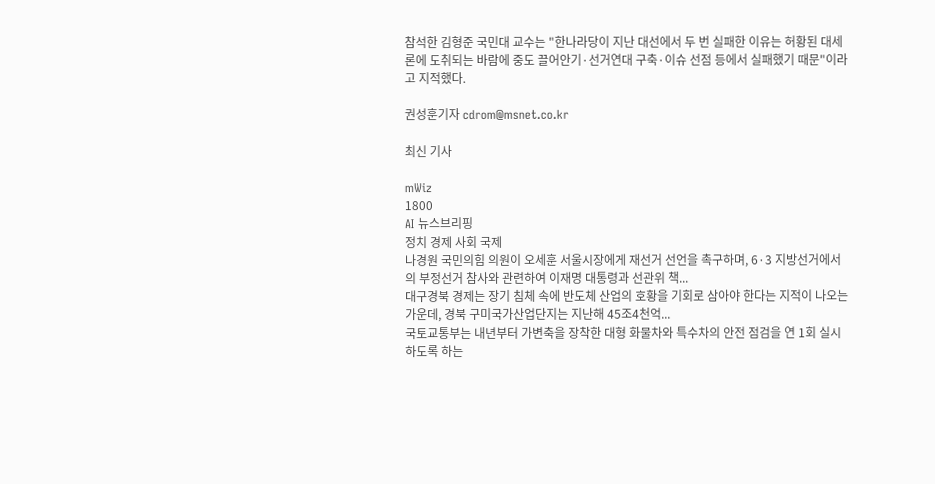참석한 김형준 국민대 교수는 "한나라당이 지난 대선에서 두 번 실패한 이유는 허황된 대세론에 도취되는 바람에 중도 끌어안기·선거연대 구축·이슈 선점 등에서 실패했기 때문"이라고 지적했다.

권성훈기자 cdrom@msnet.co.kr

최신 기사

mWiz
1800
AI 뉴스브리핑
정치 경제 사회 국제
나경원 국민의힘 의원이 오세훈 서울시장에게 재선거 선언을 촉구하며, 6·3 지방선거에서의 부정선거 참사와 관련하여 이재명 대통령과 선관위 책...
대구경북 경제는 장기 침체 속에 반도체 산업의 호황을 기회로 삼아야 한다는 지적이 나오는 가운데, 경북 구미국가산업단지는 지난해 45조4천억...
국토교통부는 내년부터 가변축을 장착한 대형 화물차와 특수차의 안전 점검을 연 1회 실시하도록 하는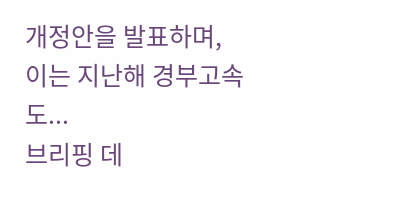개정안을 발표하며, 이는 지난해 경부고속도...
브리핑 데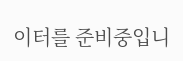이터를 준비중입니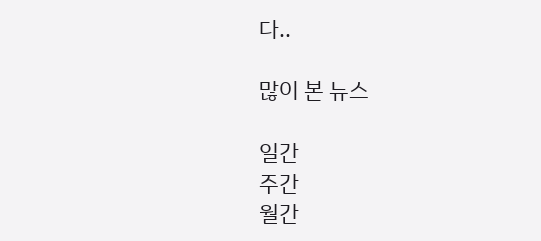다..

많이 본 뉴스

일간
주간
월간